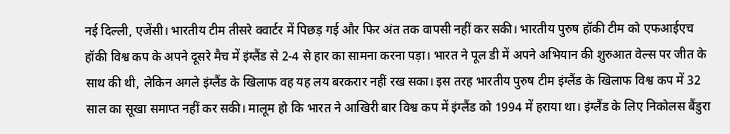नई दिल्ली, एजेंसी। भारतीय टीम तीसरे क्वार्टर में पिछड़ गई और फिर अंत तक वापसी नहीं कर सकी। भारतीय पुरुष हॉकी टीम को एफआईएच हॉकी विश्व कप के अपने दूसरे मैच में इंग्लैंड से 2-4 से हार का सामना करना पड़ा। भारत ने पूल डी में अपने अभियान की शुरुआत वेल्स पर जीत के साथ की थी, लेकिन अगले इंग्लैंड के खिलाफ वह यह लय बरकरार नहीं रख सका। इस तरह भारतीय पुरुष टीम इंग्लैंड के खिलाफ विश्व कप में 32 साल का सूखा समाप्त नहीं कर सकी। मालूम हो कि भारत ने आखिरी बार विश्व कप में इंग्लैंड को 1994 में हराया था। इंग्लैंड के लिए निकोलस बैंडुरा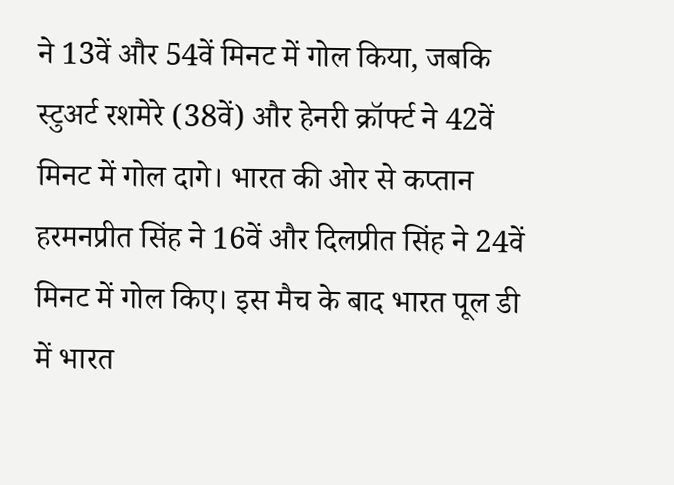ने 13वें और 54वें मिनट में गोल किया, जबकि स्टुअर्ट रशमेरे (38वें) और हेनरी क्रॉर्फ्ट ने 42वें मिनट में गोल दागे। भारत की ओर से कप्तान हरमनप्रीत सिंह ने 16वें और दिलप्रीत सिंह ने 24वें मिनट में गोल किए। इस मैच के बाद भारत पूल डी में भारत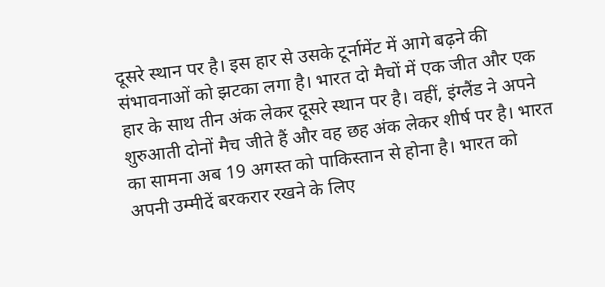दूसरे स्थान पर है। इस हार से उसके टूर्नामेंट में आगे बढ़ने की संभावनाओं को झटका लगा है। भारत दो मैचों में एक जीत और एक हार के साथ तीन अंक लेकर दूसरे स्थान पर है। वहीं, इंग्लैंड ने अपने शुरुआती दोनों मैच जीते हैं और वह छह अंक लेकर शीर्ष पर है। भारत का सामना अब 19 अगस्त को पाकिस्तान से होना है। भारत को अपनी उम्मीदें बरकरार रखने के लिए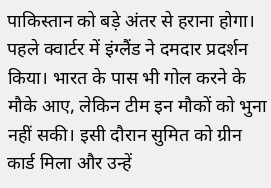पाकिस्तान को बड़े अंतर से हराना होगा। पहले क्वार्टर में इंग्लैंड ने दमदार प्रदर्शन किया। भारत के पास भी गोल करने के मौके आए, लेकिन टीम इन मौकों को भुना नहीं सकी। इसी दौरान सुमित को ग्रीन कार्ड मिला और उन्हें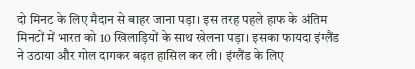दो मिनट के लिए मैदान से बाहर जाना पड़ा। इस तरह पहले हाफ के अंतिम मिनटों में भारत को 10 खिलाड़ियों के साथ खेलना पड़ा। इसका फायदा इंग्लैंड ने उठाया और गोल दागकर बढ़त हासिल कर ली। इंग्लैंड के लिए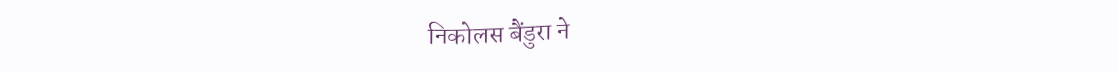निकोलस बैंडुरा ने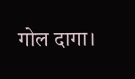गोल दागा।